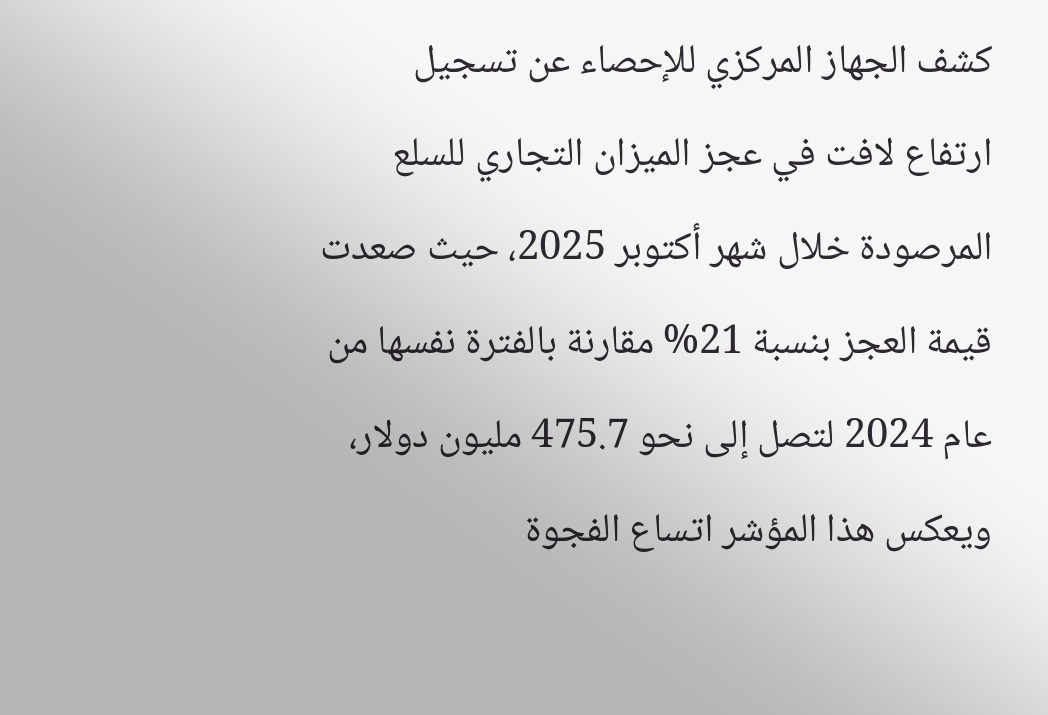كشف الجهاز المركزي للإحصاء عن تسجيل ارتفاع لافت في عجز الميزان التجاري للسلع المرصودة خلال شهر أكتوبر 2025، حيث صعدت قيمة العجز بنسبة 21% مقارنة بالفترة نفسها من عام 2024 لتصل إلى نحو 475.7 مليون دولار، ويعكس هذا المؤشر اتساع الفجوة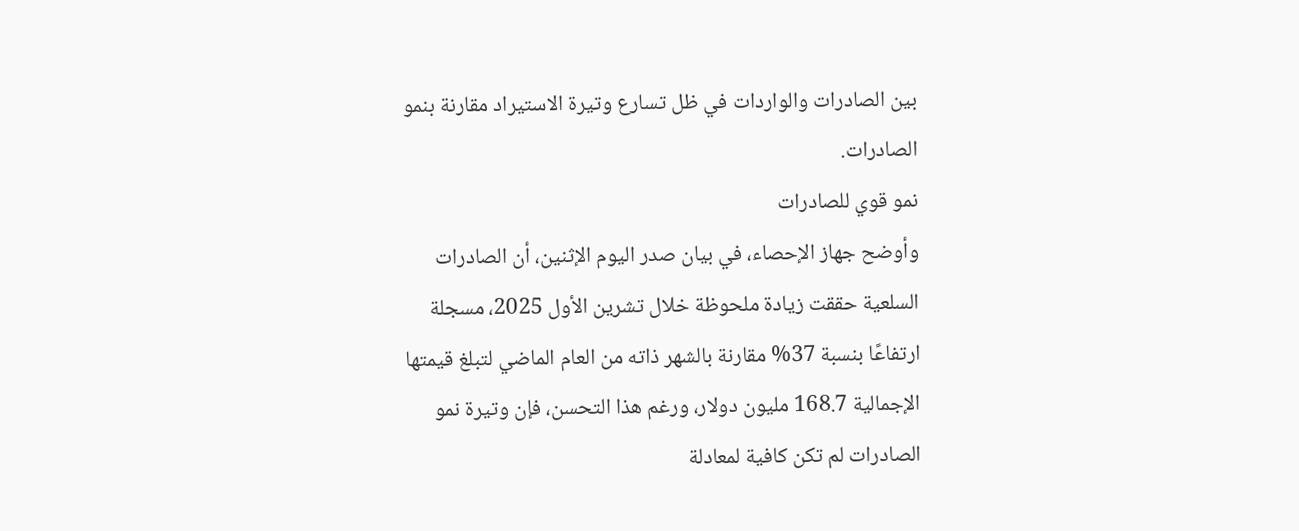بين الصادرات والواردات في ظل تسارع وتيرة الاستيراد مقارنة بنمو الصادرات.
نمو قوي للصادرات
وأوضح جهاز الإحصاء، في بيان صدر اليوم الإثنين، أن الصادرات السلعية حققت زيادة ملحوظة خلال تشرين الأول 2025، مسجلة ارتفاعًا بنسبة 37% مقارنة بالشهر ذاته من العام الماضي لتبلغ قيمتها الإجمالية 168.7 مليون دولار، ورغم هذا التحسن، فإن وتيرة نمو الصادرات لم تكن كافية لمعادلة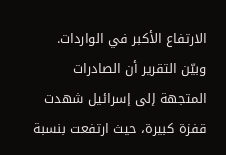الارتفاع الأكبر في الواردات.
وبيّن التقرير أن الصادرات المتجهة إلى إسرائيل شهدت قفزة كبيرة، حيث ارتفعت بنسبة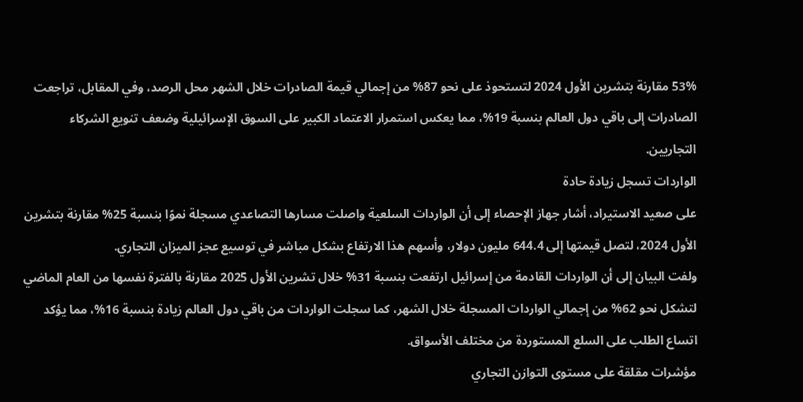53% مقارنة بتشرين الأول 2024 لتستحوذ على نحو 87% من إجمالي قيمة الصادرات خلال الشهر محل الرصد، وفي المقابل، تراجعت الصادرات إلى باقي دول العالم بنسبة 19%، مما يعكس استمرار الاعتماد الكبير على السوق الإسرائيلية وضعف تنويع الشركاء التجاريين.
الواردات تسجل زيادة حادة
على صعيد الاستيراد، أشار جهاز الإحصاء إلى أن الواردات السلعية واصلت مسارها التصاعدي مسجلة نموًا بنسبة 25% مقارنة بتشرين الأول 2024، لتصل قيمتها إلى 644.4 مليون دولار، وأسهم هذا الارتفاع بشكل مباشر في توسيع عجز الميزان التجاري.
ولفت البيان إلى أن الواردات القادمة من إسرائيل ارتفعت بنسبة 31% خلال تشرين الأول 2025 مقارنة بالفترة نفسها من العام الماضي لتشكل نحو 62% من إجمالي الواردات المسجلة خلال الشهر، كما سجلت الواردات من باقي دول العالم زيادة بنسبة 16%، مما يؤكد اتساع الطلب على السلع المستوردة من مختلف الأسواق.
مؤشرات مقلقة على مستوى التوازن التجاري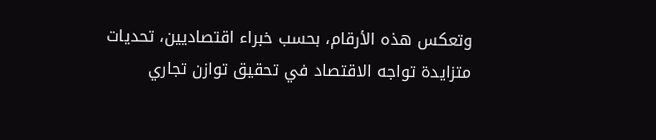وتعكس هذه الأرقام، بحسب خبراء اقتصاديين، تحديات متزايدة تواجه الاقتصاد في تحقيق توازن تجاري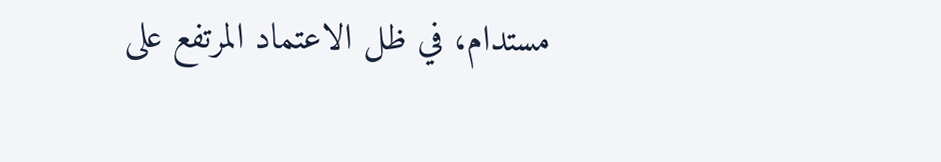مستدام، في ظل الاعتماد المرتفع على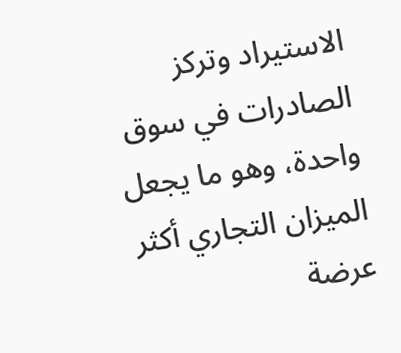الاستيراد وتركز الصادرات في سوق واحدة، وهو ما يجعل الميزان التجاري أكثر عرضة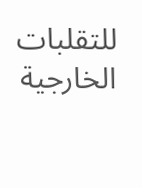للتقلبات الخارجية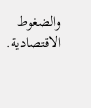والضغوط الاقتصادية.